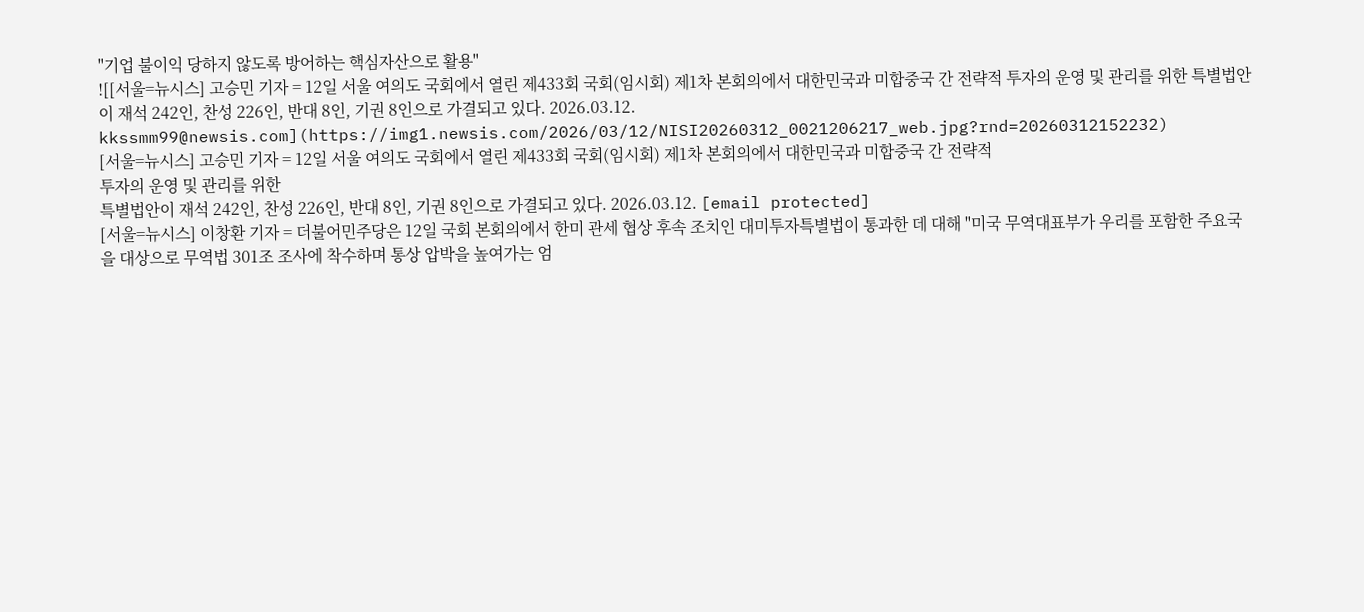"기업 불이익 당하지 않도록 방어하는 핵심자산으로 활용"
![[서울=뉴시스] 고승민 기자 = 12일 서울 여의도 국회에서 열린 제433회 국회(임시회) 제1차 본회의에서 대한민국과 미합중국 간 전략적 투자의 운영 및 관리를 위한 특별법안이 재석 242인, 찬성 226인, 반대 8인, 기권 8인으로 가결되고 있다. 2026.03.12. kkssmm99@newsis.com](https://img1.newsis.com/2026/03/12/NISI20260312_0021206217_web.jpg?rnd=20260312152232)
[서울=뉴시스] 고승민 기자 = 12일 서울 여의도 국회에서 열린 제433회 국회(임시회) 제1차 본회의에서 대한민국과 미합중국 간 전략적
투자의 운영 및 관리를 위한
특별법안이 재석 242인, 찬성 226인, 반대 8인, 기권 8인으로 가결되고 있다. 2026.03.12. [email protected]
[서울=뉴시스] 이창환 기자 = 더불어민주당은 12일 국회 본회의에서 한미 관세 협상 후속 조치인 대미투자특별법이 통과한 데 대해 "미국 무역대표부가 우리를 포함한 주요국을 대상으로 무역법 301조 조사에 착수하며 통상 압박을 높여가는 엄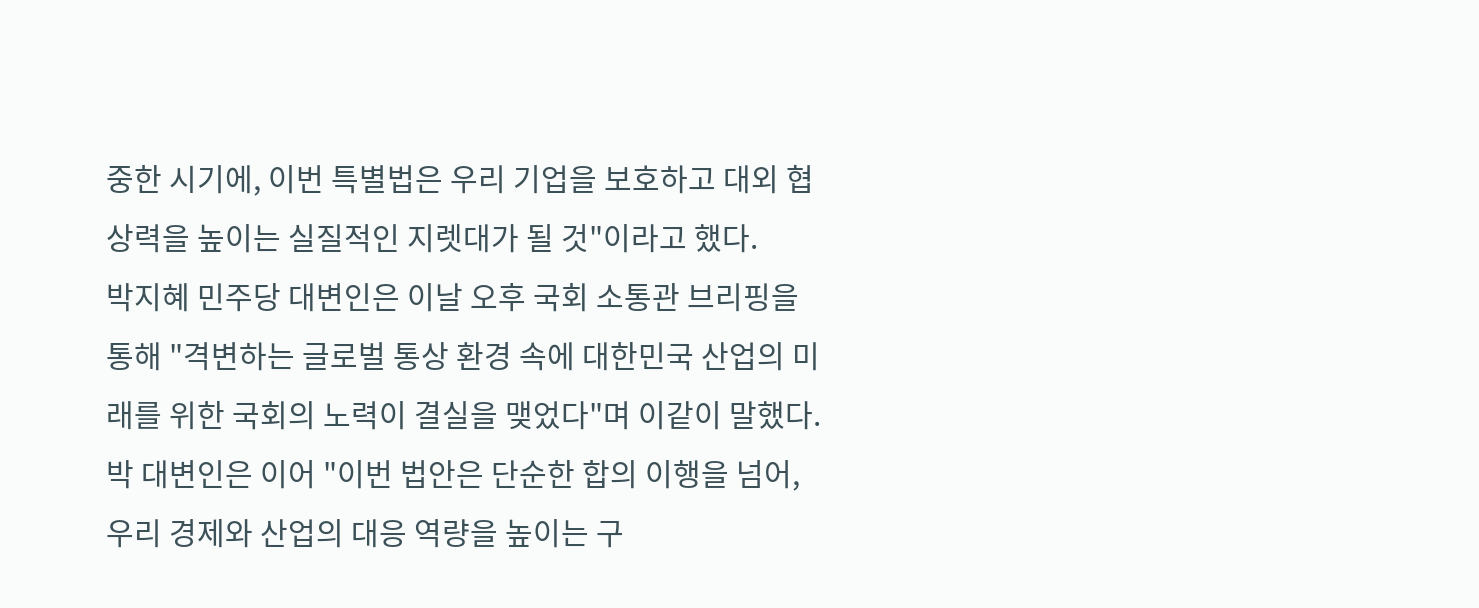중한 시기에, 이번 특별법은 우리 기업을 보호하고 대외 협상력을 높이는 실질적인 지렛대가 될 것"이라고 했다.
박지혜 민주당 대변인은 이날 오후 국회 소통관 브리핑을 통해 "격변하는 글로벌 통상 환경 속에 대한민국 산업의 미래를 위한 국회의 노력이 결실을 맺었다"며 이같이 말했다.
박 대변인은 이어 "이번 법안은 단순한 합의 이행을 넘어, 우리 경제와 산업의 대응 역량을 높이는 구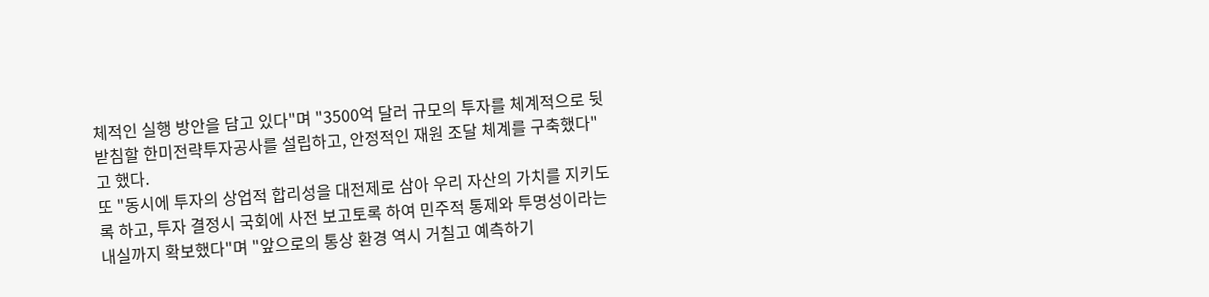체적인 실행 방안을 담고 있다"며 "3500억 달러 규모의 투자를 체계적으로 뒷받침할 한미전략투자공사를 설립하고, 안정적인 재원 조달 체계를 구축했다"고 했다.
또 "동시에 투자의 상업적 합리성을 대전제로 삼아 우리 자산의 가치를 지키도록 하고, 투자 결정시 국회에 사전 보고토록 하여 민주적 통제와 투명성이라는 내실까지 확보했다"며 "앞으로의 통상 환경 역시 거칠고 예측하기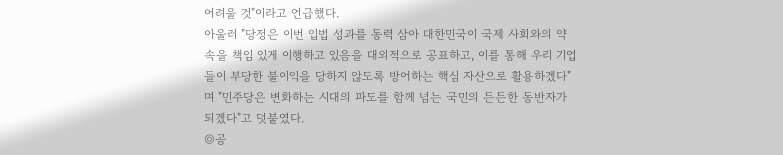어려울 것"이라고 언급했다.
아울러 "당정은 이번 입법 성과를 동력 삼아 대한민국이 국제 사회와의 약속을 책임 있게 이행하고 있음을 대외적으로 공표하고, 이를 통해 우리 기업들이 부당한 불이익을 당하지 않도록 방어하는 핵심 자산으로 활용하겠다"며 "민주당은 변화하는 시대의 파도를 함께 넘는 국민의 든든한 동반자가 되겠다"고 덧붙였다.
◎공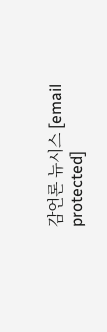감언론 뉴시스 [email protected]